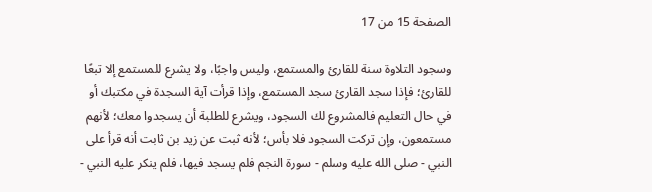الصفحة 15 من 17

وسجود التلاوة سنة للقارئ والمستمع، وليس واجبًا، ولا يشرع للمستمع إلا تبعًا للقارئ؛ فإذا سجد القارئ سجد المستمع، وإذا قرأت آية السجدة في مكتبك أو في حال التعليم فالمشروع لك السجود، ويشرع للطلبة أن يسجدوا معك؛ لأنهم مستمعون، وإن تركت السجود فلا بأس؛ لأنه ثبت عن زيد بن ثابت أنه قرأ على النبي - صلى الله عليه وسلم - سورة النجم فلم يسجد فيها، فلم ينكر عليه النبي -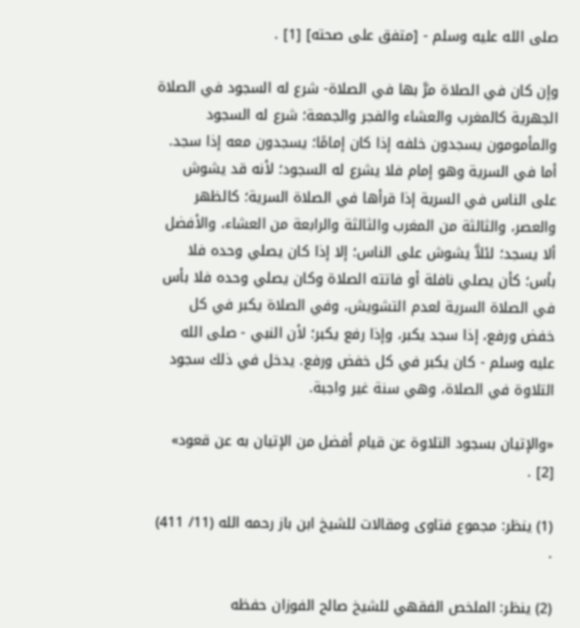صلى الله عليه وسلم - [متفق على صحته] [1] .

وإن كان في الصلاة مرَّ بها في الصلاة- شرع له السجود في الصلاة الجهرية كالمغرب والعشاء والفجر والجمعة؛ شرع له السجود والمأمومون يسجدون خلفه إذا كان إمامًا؛ يسجدون معه إذا سجد. أما في السرية وهو إمام فلا يشرع له السجود؛ لأنه قد يشوش على الناس في السرية إذا قرأها في الصلاة السرية؛ كالظهر والعصر، والثالثة من المغرب والثالثة والرابعة من العشاء، والأفضل ألا يسجد؛ لئلاَّ يشوش على الناس؛ إلا إذا كان يصلي وحده فلا بأس؛ كأن يصلي نافلة أو فاتته الصلاة وكان يصلي وحده فلا بأس في الصلاة السرية لعدم التشويش، وفي الصلاة يكبر في كل خفض ورفع، إذا سجد يكبر، وإذا رفع يكبر؛ لأن النبي - صلى الله عليه وسلم - كان يكبر في كل خفض ورفع. يدخل في ذلك سجود التلاوة في الصلاة، وهي سنة غير واجبة.

«والإتيان بسجود التلاوة عن قيام أفضل من الإتيان به عن قعود» [2] .

(1) ينظر: مجموع فتاوى ومقالات للشيخ ابن باز رحمه الله (11/ 411) .

(2) ينظر: الملخص الفقهي للشيخ صالح الفوزان حفظه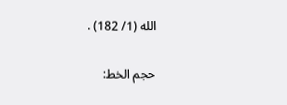الله (1/ 182) .

حجم الخط: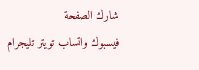شارك الصفحة
فيسبوك واتساب تويتر تليجرام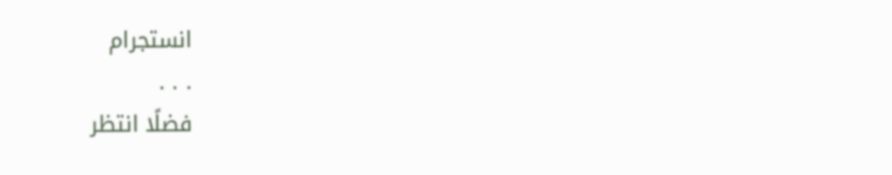انستجرام
. . .
فضلًا انتظر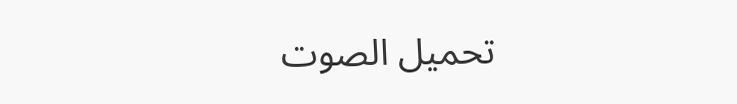تحميل الصوت